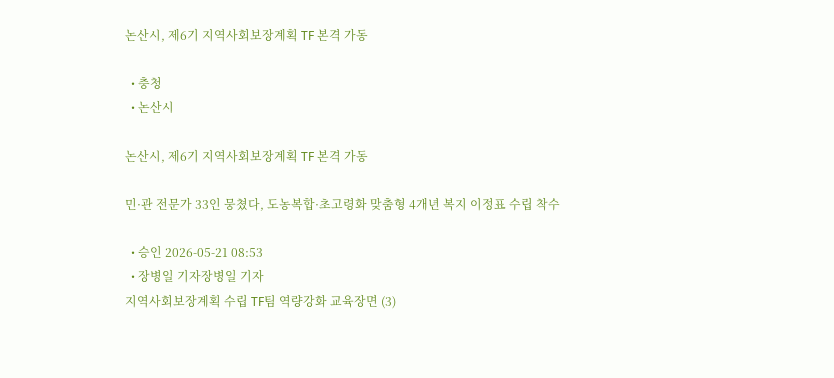논산시, 제6기 지역사회보장계획 TF 본격 가동

  • 충청
  • 논산시

논산시, 제6기 지역사회보장계획 TF 본격 가동

민·관 전문가 33인 뭉쳤다, 도농복합·초고령화 맞춤형 4개년 복지 이정표 수립 착수

  • 승인 2026-05-21 08:53
  • 장병일 기자장병일 기자
지역사회보장계획 수립 TF팀 역량강화 교육장면 (3)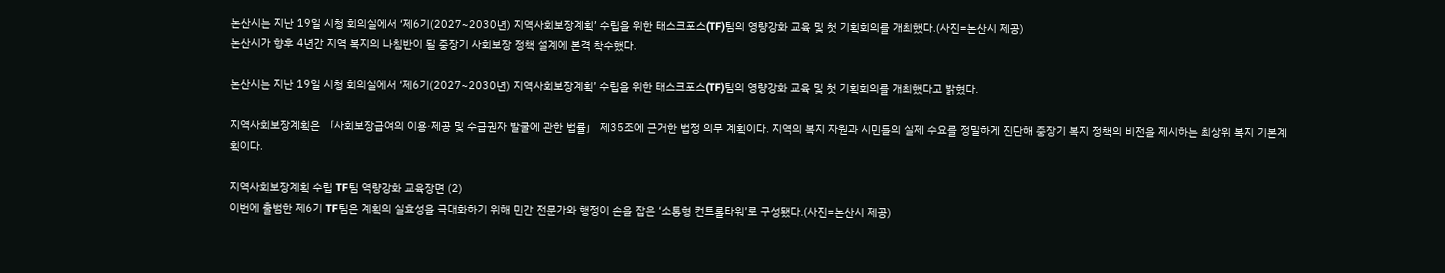논산시는 지난 19일 시청 회의실에서 ‘제6기(2027~2030년) 지역사회보장계획’ 수립을 위한 태스크포스(TF)팀의 영량강화 교육 및 첫 기획회의를 개최했다.(사진=논산시 제공)
논산시가 향후 4년간 지역 복지의 나침반이 될 중장기 사회보장 정책 설계에 본격 착수했다.

논산시는 지난 19일 시청 회의실에서 ‘제6기(2027~2030년) 지역사회보장계획’ 수립을 위한 태스크포스(TF)팀의 영량강화 교육 및 첫 기획회의를 개최했다고 밝혔다.

지역사회보장계획은 「사회보장급여의 이용·제공 및 수급권자 발굴에 관한 법률」 제35조에 근거한 법정 의무 계획이다. 지역의 복지 자원과 시민들의 실제 수요를 정밀하게 진단해 중장기 복지 정책의 비전을 제시하는 최상위 복지 기본계획이다.

지역사회보장계획 수립 TF팀 역량강화 교육장면 (2)
이번에 출범한 제6기 TF팀은 계획의 실효성을 극대화하기 위해 민간 전문가와 행정이 손을 잡은 ‘소통형 컨트롤타워’로 구성됐다.(사진=논산시 제공)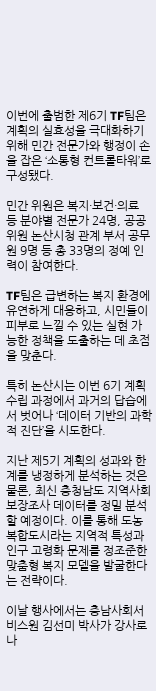이번에 출범한 제6기 TF팀은 계획의 실효성을 극대화하기 위해 민간 전문가와 행정이 손을 잡은 ‘소통형 컨트롤타워’로 구성됐다.

민간 위원은 복지·보건·의료 등 분야별 전문가 24명, 공공 위원 논산시청 관계 부서 공무원 9명 등 총 33명의 정예 인력이 참여한다.

TF팀은 급변하는 복지 환경에 유연하게 대응하고, 시민들이 피부로 느낄 수 있는 실현 가능한 정책을 도출하는 데 초점을 맞춘다.

특히 논산시는 이번 6기 계획 수립 과정에서 과거의 답습에서 벗어나 ‘데이터 기반의 과학적 진단’을 시도한다.

지난 제5기 계획의 성과와 한계를 냉정하게 분석하는 것은 물론, 최신 충청남도 지역사회보장조사 데이터를 정밀 분석할 예정이다. 이를 통해 도농복합도시라는 지역적 특성과 인구 고령화 문제를 정조준한 맞춤형 복지 모델을 발굴한다는 전략이다.

이날 행사에서는 충남사회서비스원 김선미 박사가 강사로 나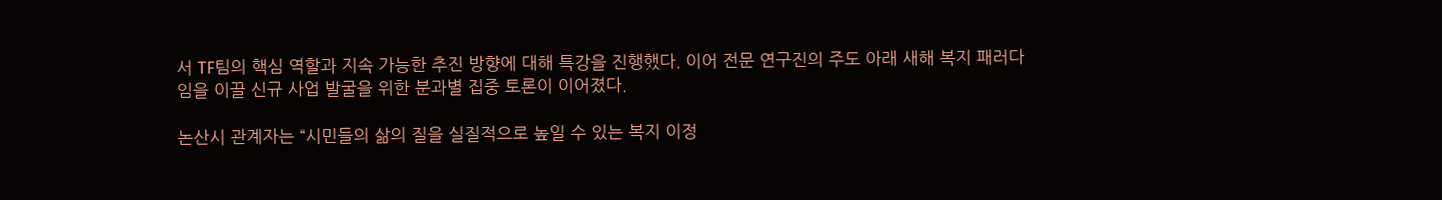서 TF팀의 핵심 역할과 지속 가능한 추진 방향에 대해 특강을 진행했다. 이어 전문 연구진의 주도 아래 새해 복지 패러다임을 이끌 신규 사업 발굴을 위한 분과별 집중 토론이 이어졌다.

논산시 관계자는 “시민들의 삶의 질을 실질적으로 높일 수 있는 복지 이정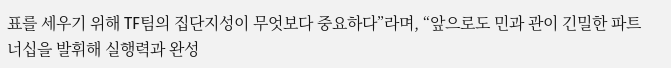표를 세우기 위해 TF팀의 집단지성이 무엇보다 중요하다”라며, “앞으로도 민과 관이 긴밀한 파트너십을 발휘해 실행력과 완성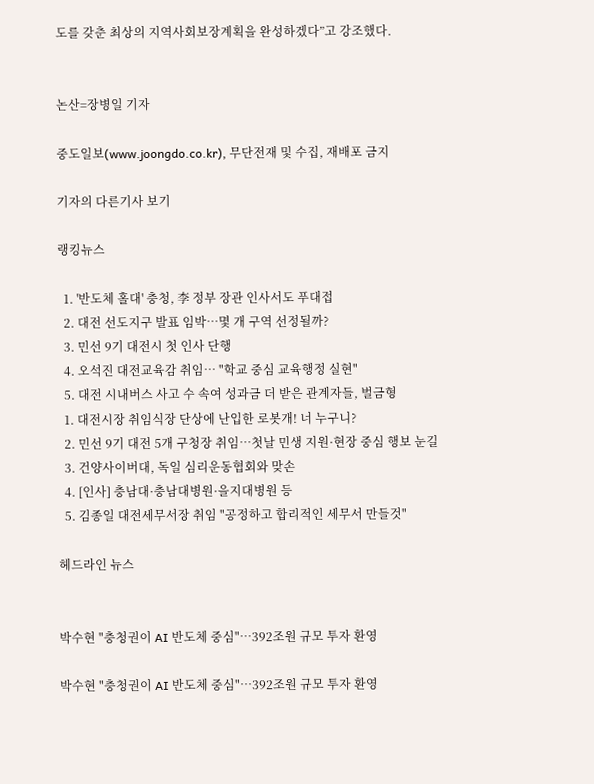도를 갖춘 최상의 지역사회보장계획을 완성하겠다”고 강조했다.


논산=장병일 기자

중도일보(www.joongdo.co.kr), 무단전재 및 수집, 재배포 금지

기자의 다른기사 보기

랭킹뉴스

  1. '반도체 홀대' 충청, 李 정부 장관 인사서도 푸대접
  2. 대전 선도지구 발표 임박…몇 개 구역 선정될까?
  3. 민선 9기 대전시 첫 인사 단행
  4. 오석진 대전교육감 취임… "학교 중심 교육행정 실현"
  5. 대전 시내버스 사고 수 속여 성과금 더 받은 관계자들, 벌금형
  1. 대전시장 취임식장 단상에 난입한 로봇개! 너 누구니?
  2. 민선 9기 대전 5개 구청장 취임…첫날 민생 지원·현장 중심 행보 눈길
  3. 건양사이버대, 독일 심리운동협회와 맞손
  4. [인사] 충남대·충남대병원·을지대병원 등
  5. 김종일 대전세무서장 취임 "공정하고 합리적인 세무서 만들것"

헤드라인 뉴스


박수현 "충청권이 AI 반도체 중심"…392조원 규모 투자 환영

박수현 "충청권이 AI 반도체 중심"…392조원 규모 투자 환영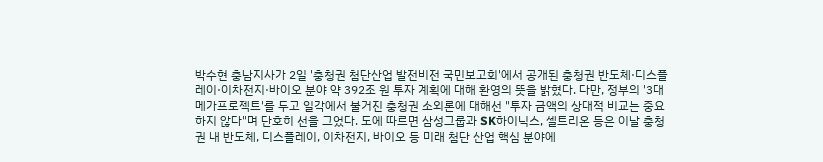박수현 충남지사가 2일 '충청권 첨단산업 발전비전 국민보고회'에서 공개된 충청권 반도체·디스플레이·이차전지·바이오 분야 약 392조 원 투자 계획에 대해 환영의 뜻을 밝혔다. 다만, 정부의 '3대 메가프로젝트'를 두고 일각에서 불거진 충청권 소외론에 대해선 "투자 금액의 상대적 비교는 중요하지 않다"며 단호히 선을 그었다. 도에 따르면 삼성그룹과 SK하이닉스, 셀트리온 등은 이날 충청권 내 반도체, 디스플레이, 이차전지, 바이오 등 미래 첨단 산업 핵심 분야에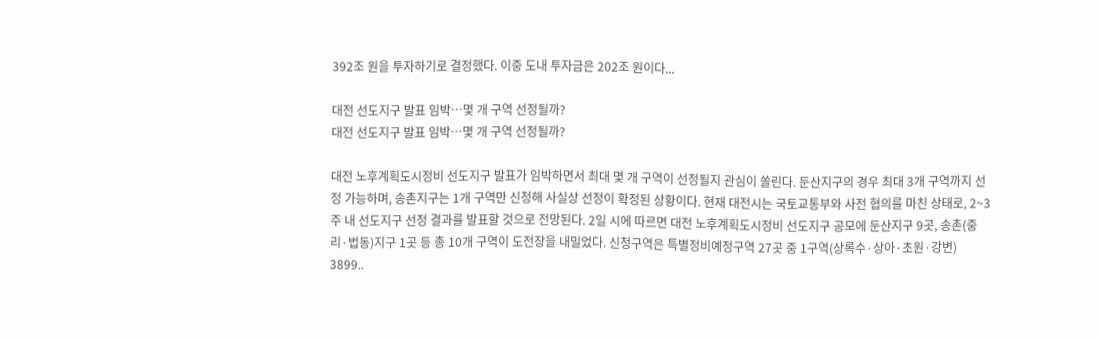392조 원을 투자하기로 결정했다. 이중 도내 투자금은 202조 원이다...

대전 선도지구 발표 임박…몇 개 구역 선정될까?
대전 선도지구 발표 임박…몇 개 구역 선정될까?

대전 노후계획도시정비 선도지구 발표가 임박하면서 최대 몇 개 구역이 선정될지 관심이 쏠린다. 둔산지구의 경우 최대 3개 구역까지 선정 가능하며, 송촌지구는 1개 구역만 신청해 사실상 선정이 확정된 상황이다. 현재 대전시는 국토교통부와 사전 협의를 마친 상태로, 2~3주 내 선도지구 선정 결과를 발표할 것으로 전망된다. 2일 시에 따르면 대전 노후계획도시정비 선도지구 공모에 둔산지구 9곳, 송촌(중리·법동)지구 1곳 등 총 10개 구역이 도전장을 내밀었다. 신청구역은 특별정비예정구역 27곳 중 1구역(상록수·상아·초원·강변) 3899..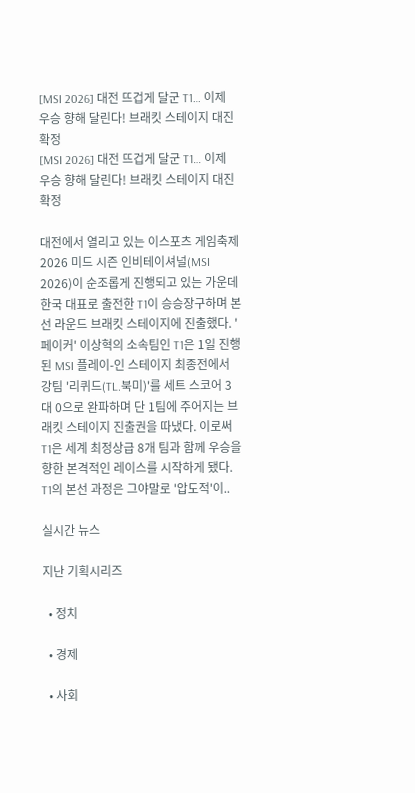[MSI 2026] 대전 뜨겁게 달군 T1… 이제 우승 향해 달린다! 브래킷 스테이지 대진 확정
[MSI 2026] 대전 뜨겁게 달군 T1… 이제 우승 향해 달린다! 브래킷 스테이지 대진 확정

대전에서 열리고 있는 이스포츠 게임축제 2026 미드 시즌 인비테이셔널(MSI 2026)이 순조롭게 진행되고 있는 가운데 한국 대표로 출전한 T1이 승승장구하며 본선 라운드 브래킷 스테이지에 진출했다. '페이커' 이상혁의 소속팀인 T1은 1일 진행된 MSI 플레이-인 스테이지 최종전에서 강팀 '리퀴드(TL.북미)'를 세트 스코어 3대 0으로 완파하며 단 1팀에 주어지는 브래킷 스테이지 진출권을 따냈다. 이로써 T1은 세계 최정상급 8개 팀과 함께 우승을 향한 본격적인 레이스를 시작하게 됐다. T1의 본선 과정은 그야말로 '압도적'이..

실시간 뉴스

지난 기획시리즈

  • 정치

  • 경제

  • 사회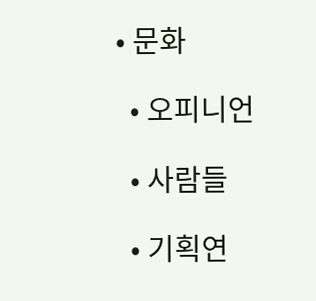• 문화

  • 오피니언

  • 사람들

  • 기획연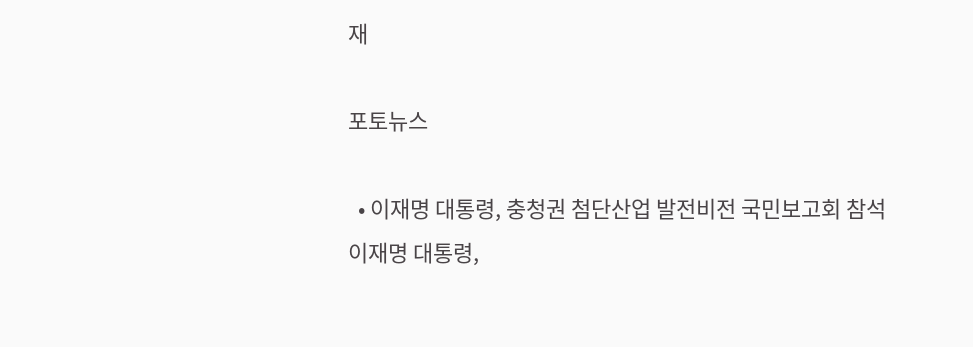재

포토뉴스

  • 이재명 대통령, 충청권 첨단산업 발전비전 국민보고회 참석 이재명 대통령,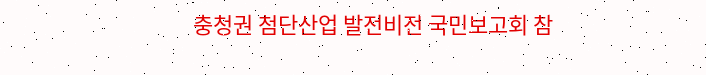충청권 첨단산업 발전비전 국민보고회 참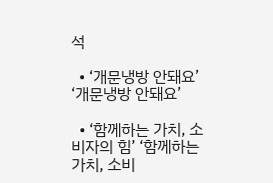석

  • ‘개문냉방 안돼요’ ‘개문냉방 안돼요’

  • ‘함께하는 가치, 소비자의 힘’ ‘함께하는 가치, 소비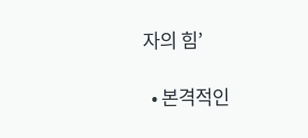자의 힘’

  • 본격적인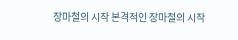장마철의 시작 본격적인 장마철의 시작